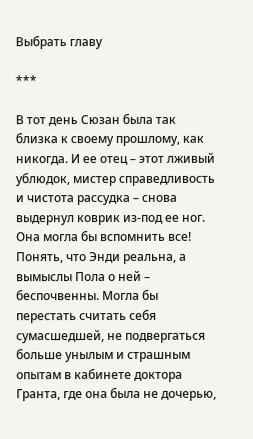Выбрать главу

***

В тот день Сюзан была так близка к своему прошлому, как никогда. И ее отец – этот лживый ублюдок, мистер справедливость и чистота рассудка – снова выдернул коврик из-под ее ног. Она могла бы вспомнить все! Понять, что Энди реальна, а вымыслы Пола о ней – беспочвенны. Могла бы перестать считать себя сумасшедшей, не подвергаться больше унылым и страшным опытам в кабинете доктора Гранта, где она была не дочерью,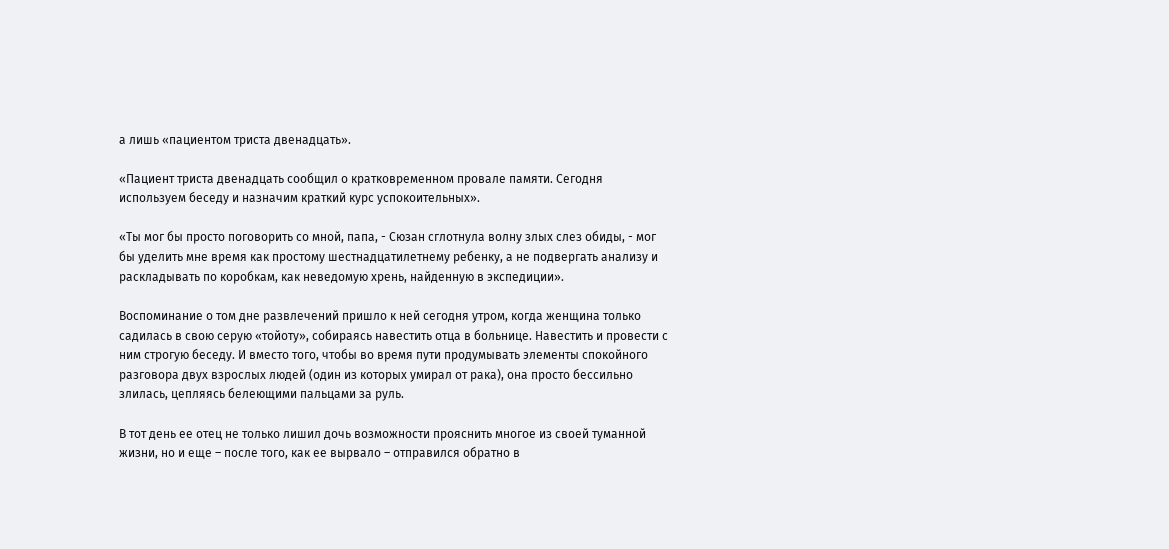а лишь «пациентом триста двенадцать».

«Пациент триста двенадцать сообщил о кратковременном провале памяти. Сегодня используем беседу и назначим краткий курс успокоительных».

«Ты мог бы просто поговорить со мной, папа, - Сюзан сглотнула волну злых слез обиды, - мог бы уделить мне время как простому шестнадцатилетнему ребенку, а не подвергать анализу и раскладывать по коробкам, как неведомую хрень, найденную в экспедиции».

Воспоминание о том дне развлечений пришло к ней сегодня утром, когда женщина только садилась в свою серую «тойоту», собираясь навестить отца в больнице. Навестить и провести с ним строгую беседу. И вместо того, чтобы во время пути продумывать элементы спокойного разговора двух взрослых людей (один из которых умирал от рака), она просто бессильно злилась, цепляясь белеющими пальцами за руль.

В тот день ее отец не только лишил дочь возможности прояснить многое из своей туманной жизни, но и еще – после того, как ее вырвало – отправился обратно в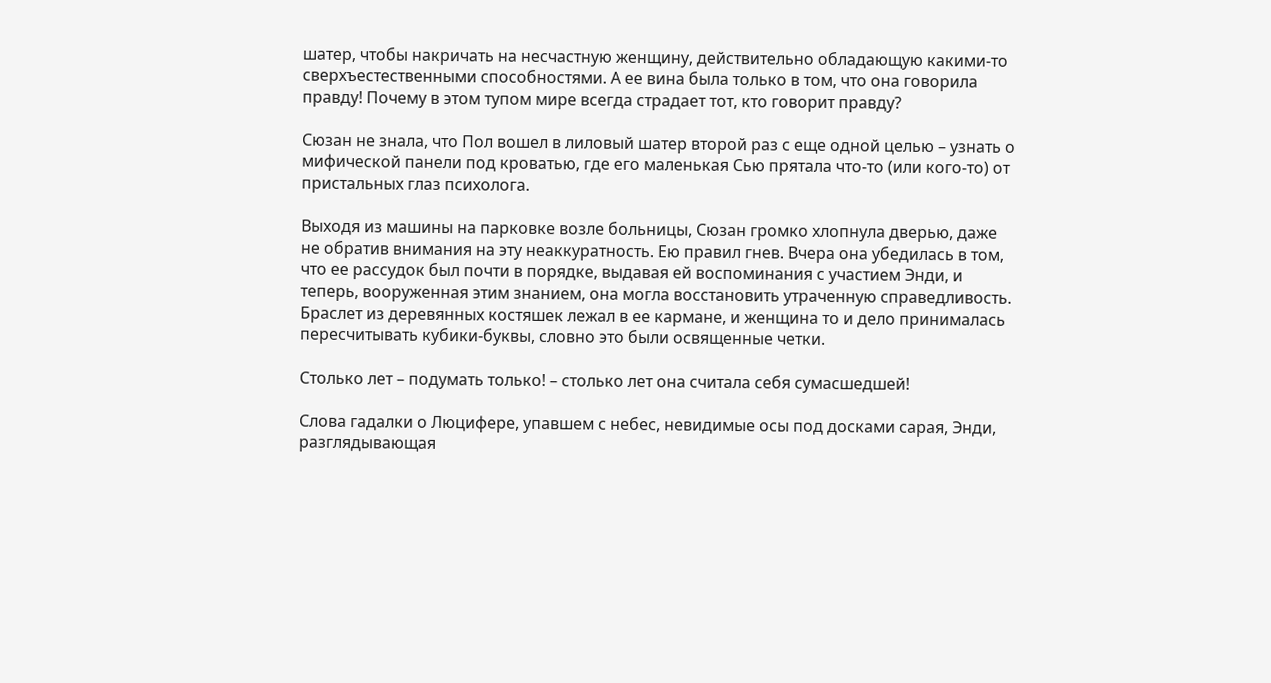шатер, чтобы накричать на несчастную женщину, действительно обладающую какими-то сверхъестественными способностями. А ее вина была только в том, что она говорила правду! Почему в этом тупом мире всегда страдает тот, кто говорит правду?

Сюзан не знала, что Пол вошел в лиловый шатер второй раз с еще одной целью – узнать о мифической панели под кроватью, где его маленькая Сью прятала что-то (или кого-то) от пристальных глаз психолога.

Выходя из машины на парковке возле больницы, Сюзан громко хлопнула дверью, даже не обратив внимания на эту неаккуратность. Ею правил гнев. Вчера она убедилась в том, что ее рассудок был почти в порядке, выдавая ей воспоминания с участием Энди, и теперь, вооруженная этим знанием, она могла восстановить утраченную справедливость. Браслет из деревянных костяшек лежал в ее кармане, и женщина то и дело принималась пересчитывать кубики-буквы, словно это были освященные четки.

Столько лет – подумать только! – столько лет она считала себя сумасшедшей!

Слова гадалки о Люцифере, упавшем с небес, невидимые осы под досками сарая, Энди, разглядывающая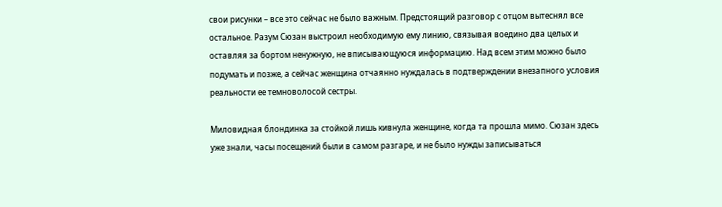свои рисунки – все это сейчас не было важным. Предстоящий разговор с отцом вытеснял все остальное. Разум Сюзан выстроил необходимую ему линию, связывая воедино два целых и оставляя за бортом ненужную, не вписывающуюся информацию. Над всем этим можно было подумать и позже, а сейчас женщина отчаянно нуждалась в подтверждении внезапного условия реальности ее темноволосой сестры.

Миловидная блондинка за стойкой лишь кивнула женщине, когда та прошла мимо. Сюзан здесь уже знали, часы посещений были в самом разгаре, и не было нужды записываться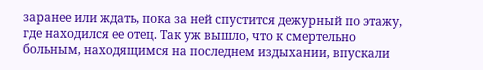заранее или ждать, пока за ней спустится дежурный по этажу, где находился ее отец. Так уж вышло, что к смертельно больным, находящимся на последнем издыхании, впускали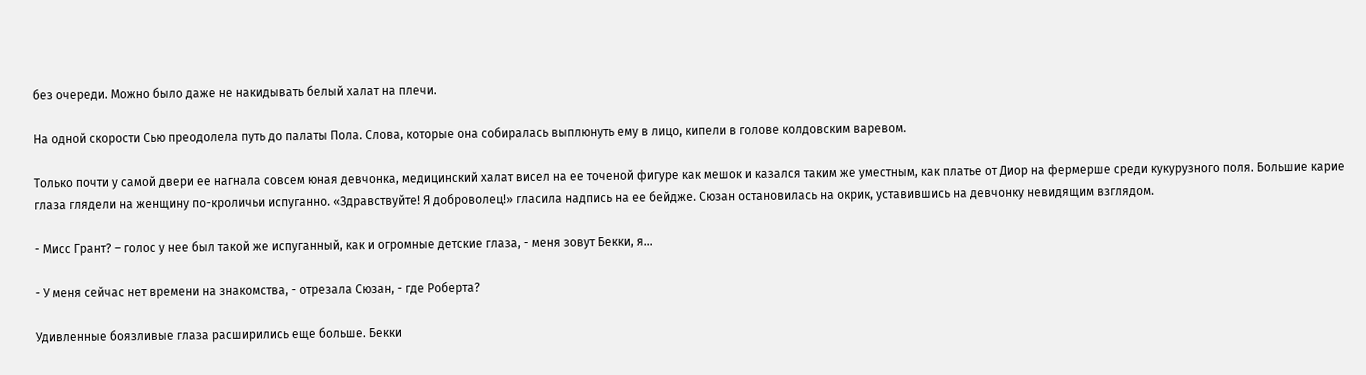без очереди. Можно было даже не накидывать белый халат на плечи.

На одной скорости Сью преодолела путь до палаты Пола. Слова, которые она собиралась выплюнуть ему в лицо, кипели в голове колдовским варевом.

Только почти у самой двери ее нагнала совсем юная девчонка, медицинский халат висел на ее точеной фигуре как мешок и казался таким же уместным, как платье от Диор на фермерше среди кукурузного поля. Большие карие глаза глядели на женщину по-кроличьи испуганно. «Здравствуйте! Я доброволец!» гласила надпись на ее бейдже. Сюзан остановилась на окрик, уставившись на девчонку невидящим взглядом.

- Мисс Грант? – голос у нее был такой же испуганный, как и огромные детские глаза, - меня зовут Бекки, я…

- У меня сейчас нет времени на знакомства, - отрезала Сюзан, - где Роберта?

Удивленные боязливые глаза расширились еще больше. Бекки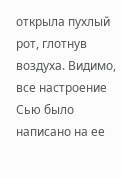открыла пухлый рот, глотнув воздуха. Видимо, все настроение Сью было написано на ее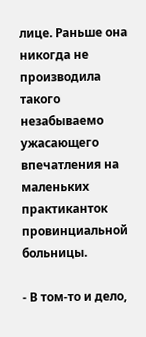лице. Раньше она никогда не производила такого незабываемо ужасающего впечатления на маленьких практиканток провинциальной больницы.

- В том-то и дело,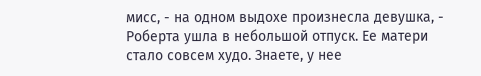мисс, - на одном выдохе произнесла девушка, - Роберта ушла в небольшой отпуск. Ее матери стало совсем худо. Знаете, у нее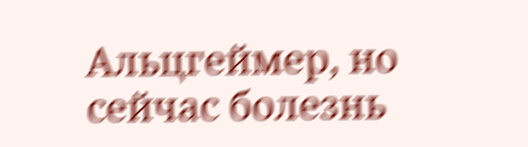Альцгеймер, но сейчас болезнь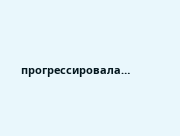прогрессировала…